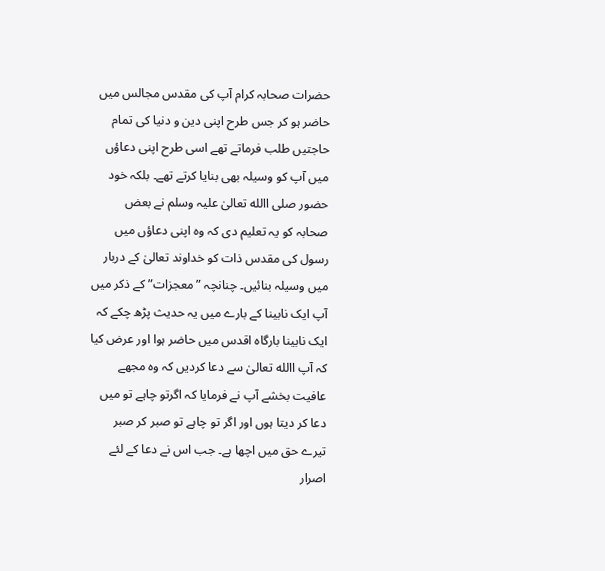حضرات صحابہ کرام آپ کی مقدس مجالس میں حاضر ہو کر جس طرح اپنی دین و دنیا کی تمام حاجتیں طلب فرماتے تھے اسی طرح اپنی دعاؤں میں آپ کو وسیلہ بھی بنایا کرتے تھے۔ بلکہ خود حضور صلی االله تعالیٰ علیہ وسلم نے بعض صحابہ کو یہ تعلیم دی کہ وہ اپنی دعاؤں میں رسول کی مقدس ذات کو خداوند تعالیٰ کے دربار میں وسیلہ بنائیں۔ چنانچہ ”معجزات” کے ذکر میں آپ ایک نابینا کے بارے میں یہ حدیث پڑھ چکے کہ ایک نابینا بارگاہ اقدس میں حاضر ہوا اور عرض کیا کہ آپ االله تعالیٰ سے دعا کردیں کہ وہ مجھے عافیت بخشے آپ نے فرمایا کہ اگرتو چاہے تو میں دعا کر دیتا ہوں اور اگر تو چاہے تو صبر کر صبر تیرے حق میں اچھا ہے۔ جب اس نے دعا کے لئے اصرار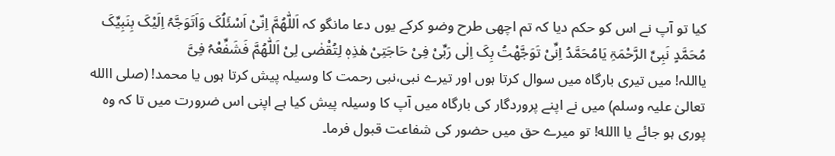کیا تو آپ نے اس کو حکم دیا کہ تم اچھی طرح وضو کرکے یوں دعا مانگو کہ اَللّٰھُمَّ اِنّیْ اَسْئَلُکَ وَاَتَوَجَّہُ اِلَیْکَ بِنَبِیِّکَ مُحَمَّدٍ نَبِیِّ الرَّحْمَۃِ یَامُحَمَّدُ اِنِّیْ تَوَجَّھْتُ بِکَ اِلٰی رَبِّیْ فِیْ حَاجَتِیْ ھٰذِہٖ لِتُقْضٰی لِیْ اَللّٰھُمَّ فَشَفِّعْہُ فِیَّ
یااللہ! میں تیری بارگاہ میں سوال کرتا ہوں اور تیرے نبی،نبی رحمت کا وسیلہ پیش کرتا ہوں یا محمد! (صلی االله تعالیٰ علیہ وسلم) میں نے اپنے پروردگار کی بارگاہ میں آپ کا وسیلہ پیش کیا ہے اپنی اس ضرورت میں تا کہ وہ پوری ہو جائے یا االله! تو میرے حق میں حضور کی شفاعت قبول فرما۔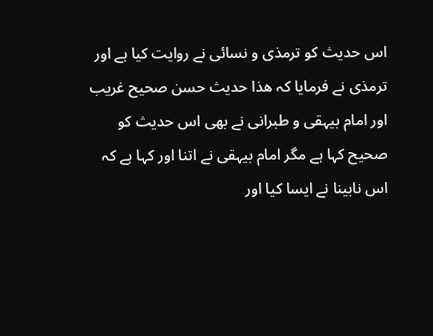اس حدیث کو ترمذی و نسائی نے روایت کیا ہے اور ترمذی نے فرمایا کہ ھذا حدیث حسن صحیح غریب اور امام بیہقی و طبرانی نے بھی اس حدیث کو صحیح کہا ہے مگر امام بیہقی نے اتنا اور کہا ہے کہ اس نابینا نے ایسا کیا اور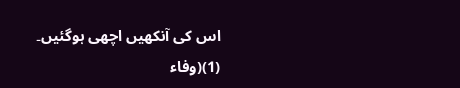اس کی آنکھیں اچھی ہوگئیں۔ (1)(وفاء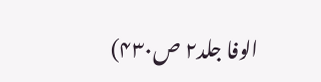الوفا جلد۲ ص۴۳۰)